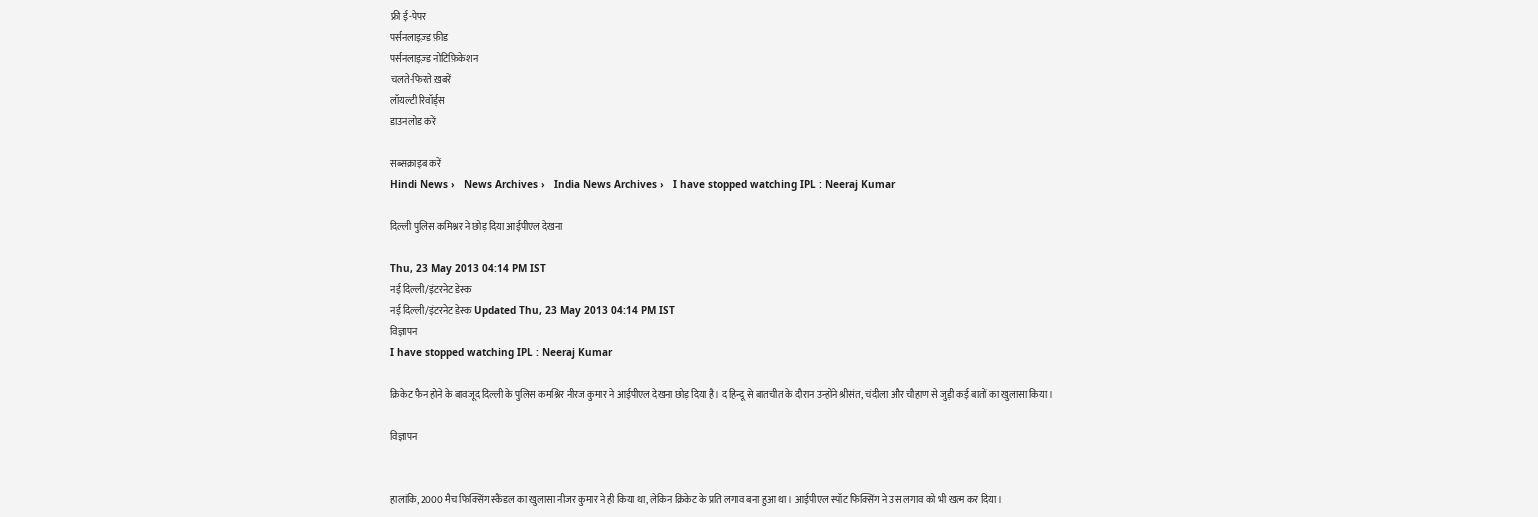फ्री ई-पेपर
पर्सनलाइज़्ड फ़ीड
पर्सनलाइज़्ड नोटिफ़िकेशन
चलते-फिरते ख़बरें
लॉयल्टी रिवॉर्ड्स
डाउनलोड करें

सब्सक्राइब करें
Hindi News ›   News Archives ›   India News Archives ›   I have stopped watching IPL : Neeraj Kumar

दिल्ली पुलिस कमिश्नर ने छोड़ दिया आईपीएल देखना

Thu, 23 May 2013 04:14 PM IST
नई दिल्ली/इंटरनेट डेस्क
नई दिल्ली/इंटरनेट डेस्क Updated Thu, 23 May 2013 04:14 PM IST
विज्ञापन
I have stopped watching IPL : Neeraj Kumar

क्रिकेट फैन होने के बावजूद दिल्ली के पुलिस कमश्निर नीरज कुमार ने आईपीएल देखना छोड़ दिया है। द हिन्दू से बातचीत के दौरान उन्होंने श्रीसंत, चंदीला और चौहाण से जुड़ी कई बातों का खुलासा किया।

विज्ञापन


हालांकि, 2000 मैच फिक्सिंग स्कैंडल का खुलासा नीजर कुमार ने ही किया था, लेकिन क्रिकेट के प्रति लगाव बना हुआ था। आईपीएल स्पॉट फिक्सिंग ने उस लगाव को भी खत्म कर दिया।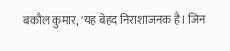बकौल कुमार, 'यह बेहद निराशाजनक है। जिन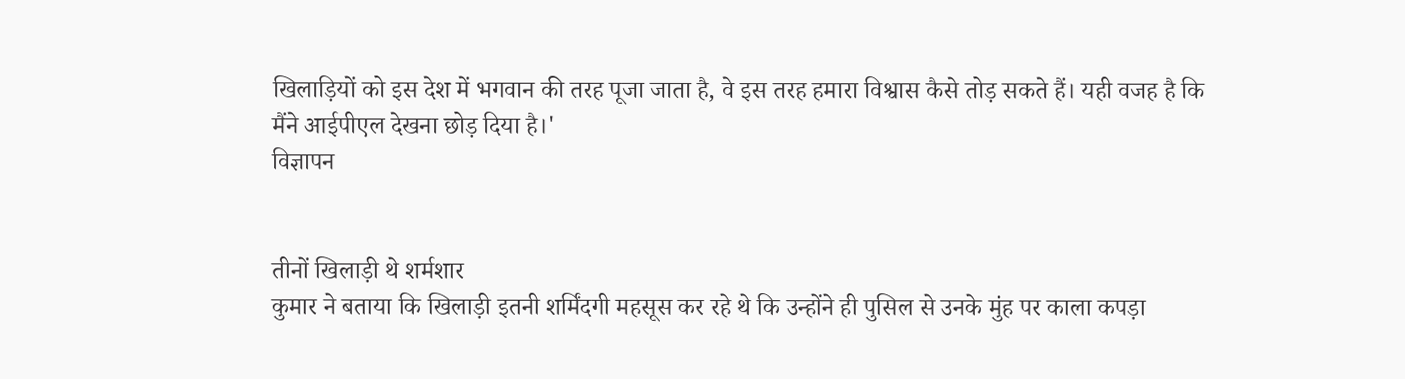खिलाड़ियों को इस देश में भगवान की तरह पूजा जाता है, वे इस तरह हमारा विश्वास कैसे तोड़ सकते हैं। यही वजह है कि मैंने आईपीएल देखना छोड़ दिया है।'
विज्ञापन


तीनों खिलाड़ी थे शर्मशार
कुमार ने बताया कि खिलाड़ी इतनी शर्मिंदगी महसूस कर रहे थे कि उन्होंने ही पुसिल से उनके मुंह पर काला कपड़ा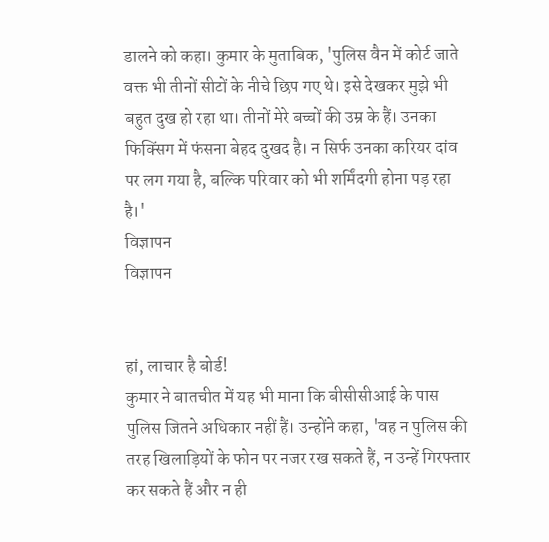डालने को कहा। कुमार के मुताबिक, 'पुलिस वैन में कोर्ट जाते वक्त भी तीनों सीटों के नीचे छिप गए थे। इसे देखकर मुझे भी बहुत दुख हो रहा था। तीनों मेरे बच्चों की उम्र के हैं। उनका फिक्सिंग में फंसना बेहद दुखद है। न सिर्फ उनका करियर दांव पर लग गया है, बल्कि परिवार को भी शर्मिंदगी होना पड़ रहा है।'
विज्ञापन
विज्ञापन


हां, लाचार है बोर्ड!
कुमार ने बातचीत में यह भी माना कि बीसीसीआई के पास पुलिस जितने अधिकार नहीं हैं। उन्होंने कहा, 'वह न पुलिस की तरह खिलाड़ियों के फोन पर नजर रख सकते हैं, न उन्हें गिरफ्तार कर सकते हैं और न ही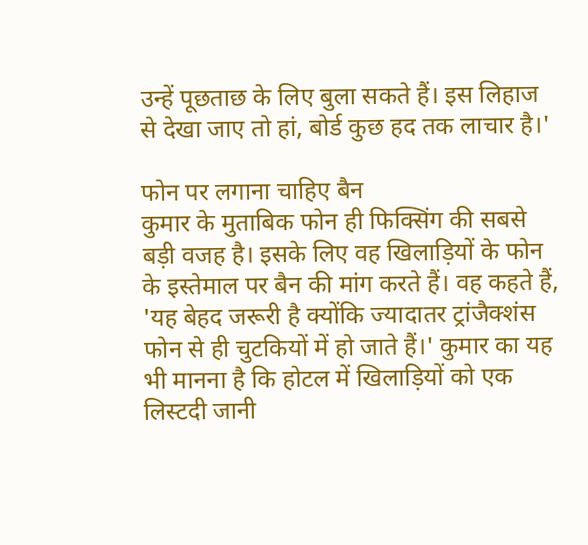उन्हें पूछताछ के लिए बुला सकते हैं। इस लिहाज से देखा जाए तो हां, बोर्ड कुछ हद तक लाचार है।'

फोन पर लगाना चाहिए बैन
कुमार के मुताबिक फोन ही फिक्सिंग की सबसे बड़ी वजह है। इसके लिए वह खिलाड़ियों के फोन के इस्तेमाल पर बैन की मांग करते हैं। वह कहते हैं, 'यह बेहद जरूरी है क्योंकि ज्यादातर ट्रांजैक्शंस फोन से ही चुटकियों में हो जाते हैं।' कुमार का यह भी मानना है कि होटल में खिलाड़ियों को एक लिस्टदी जानी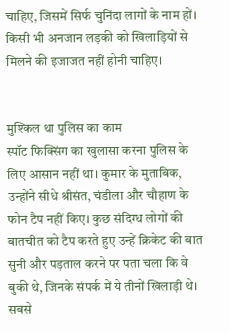चाहिए, जिसमें सिर्फ चुनिंदा लागों के नाम हों। किसी भी अनजान लड़की को खिलाड़ियों से मिलने की इजाजत नहीं होनी चाहिए।


मुश्किल था पुलिस का काम
स्पॉट फिक्सिंग का खुलासा करना पुलिस के लिए आसान नहीं था। कुमार के मुताबिक, उन्होंने सीधे श्रीसंत, चंडीला और चौहाण के फोन टैप नहीं किए। कुछ संदिग्ध लोगों की बातचीत को टैप करते हुए उन्हें क्रिकेट की बात सुनी और पड़ताल करने पर पता चला कि वे बुकी थे, जिनके संपर्क में ये तीनों खिलाड़ी थे। सबसे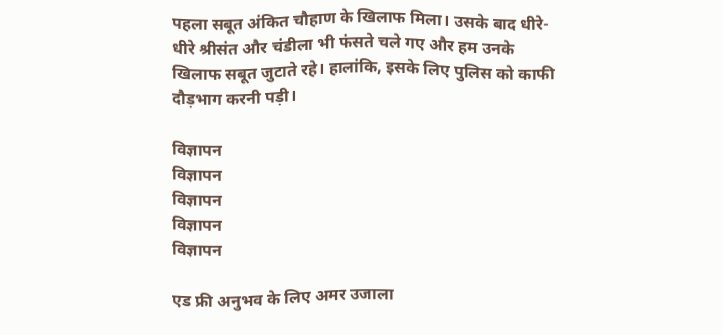पहला सबूत अंकित चौहाण के खिलाफ मिला। उसके बाद धीरे-धीरे श्रीसंत और चंडीला भी फंसते चले गए और हम उनके खिलाफ सबूत जुटाते रहे। हालांकि, इसके लिए पुलिस को काफी दौड़भाग करनी पड़ी।

विज्ञापन
विज्ञापन
विज्ञापन
विज्ञापन
विज्ञापन

एड फ्री अनुभव के लिए अमर उजाला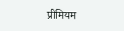प्रीमियम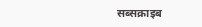सब्सक्राइब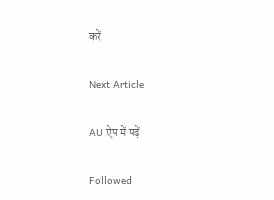करें

Next Article

AU ऐप में पढ़ें

Followed